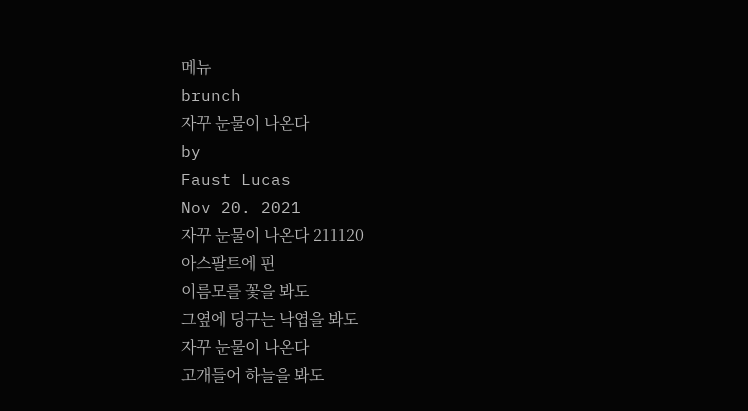메뉴
brunch
자꾸 눈물이 나온다
by
Faust Lucas
Nov 20. 2021
자꾸 눈물이 나온다 211120
아스팔트에 핀
이름모를 꽃을 봐도
그옆에 딩구는 낙엽을 봐도
자꾸 눈물이 나온다
고개들어 하늘을 봐도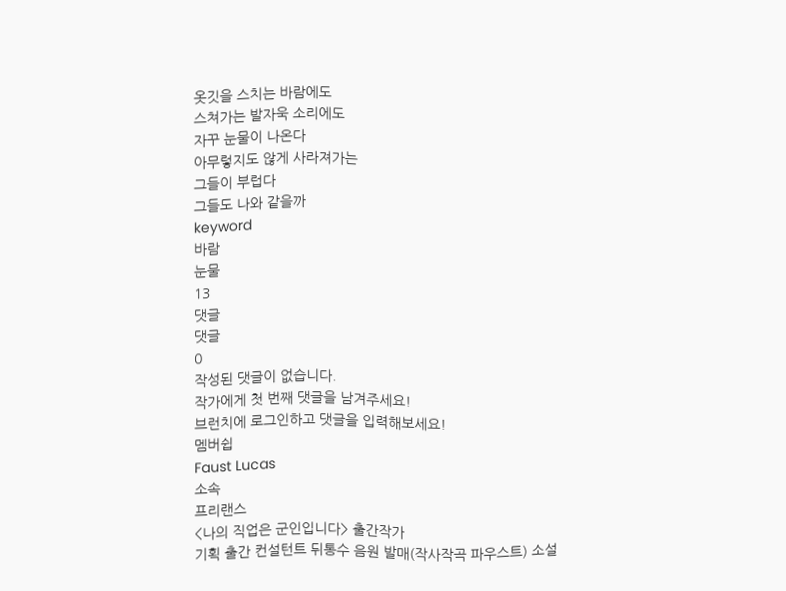옷깃을 스치는 바람에도
스쳐가는 발자욱 소리에도
자꾸 눈물이 나온다
아무렇지도 않게 사라져가는
그들이 부럽다
그들도 나와 같을까
keyword
바람
눈물
13
댓글
댓글
0
작성된 댓글이 없습니다.
작가에게 첫 번째 댓글을 남겨주세요!
브런치에 로그인하고 댓글을 입력해보세요!
멤버쉽
Faust Lucas
소속
프리랜스
<나의 직업은 군인입니다> 출간작가
기획 출간 컨설턴트 뒤통수 음원 발매(작사작곡 파우스트) 소설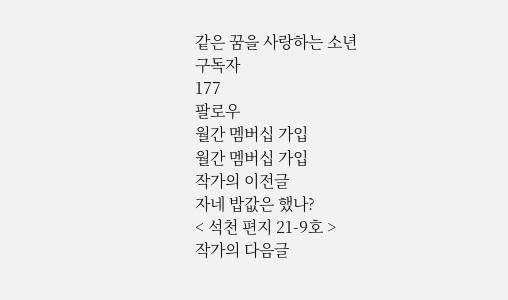같은 꿈을 사랑하는 소년
구독자
177
팔로우
월간 멤버십 가입
월간 멤버십 가입
작가의 이전글
자네 밥값은 했나?
< 석천 편지 21-9호 >
작가의 다음글